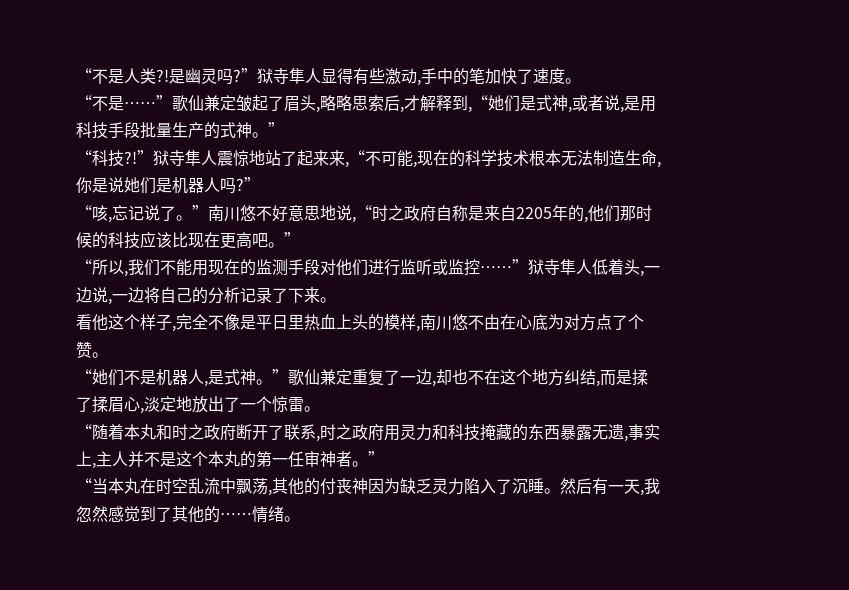“不是人类?!是幽灵吗?”狱寺隼人显得有些激动,手中的笔加快了速度。
“不是……”歌仙兼定皱起了眉头,略略思索后,才解释到,“她们是式神,或者说,是用科技手段批量生产的式神。”
“科技?!”狱寺隼人震惊地站了起来来,“不可能,现在的科学技术根本无法制造生命,你是说她们是机器人吗?”
“咳,忘记说了。”南川悠不好意思地说,“时之政府自称是来自2205年的,他们那时候的科技应该比现在更高吧。”
“所以,我们不能用现在的监测手段对他们进行监听或监控……”狱寺隼人低着头,一边说,一边将自己的分析记录了下来。
看他这个样子,完全不像是平日里热血上头的模样,南川悠不由在心底为对方点了个赞。
“她们不是机器人,是式神。”歌仙兼定重复了一边,却也不在这个地方纠结,而是揉了揉眉心,淡定地放出了一个惊雷。
“随着本丸和时之政府断开了联系,时之政府用灵力和科技掩藏的东西暴露无遗,事实上,主人并不是这个本丸的第一任审神者。”
“当本丸在时空乱流中飘荡,其他的付丧神因为缺乏灵力陷入了沉睡。然后有一天,我忽然感觉到了其他的……情绪。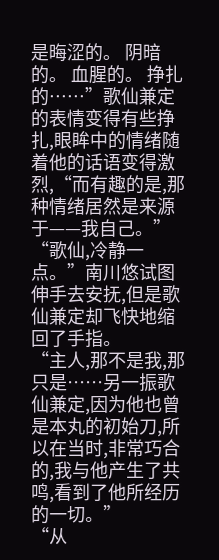是晦涩的。 阴暗的。 血腥的。 挣扎的……”歌仙兼定的表情变得有些挣扎,眼眸中的情绪随着他的话语变得激烈,“而有趣的是,那种情绪居然是来源于——我自己。”
“歌仙,冷静一点。”南川悠试图伸手去安抚,但是歌仙兼定却飞快地缩回了手指。
“主人,那不是我,那只是……另一振歌仙兼定,因为他也曾是本丸的初始刀,所以在当时,非常巧合的,我与他产生了共鸣,看到了他所经历的一切。”
“从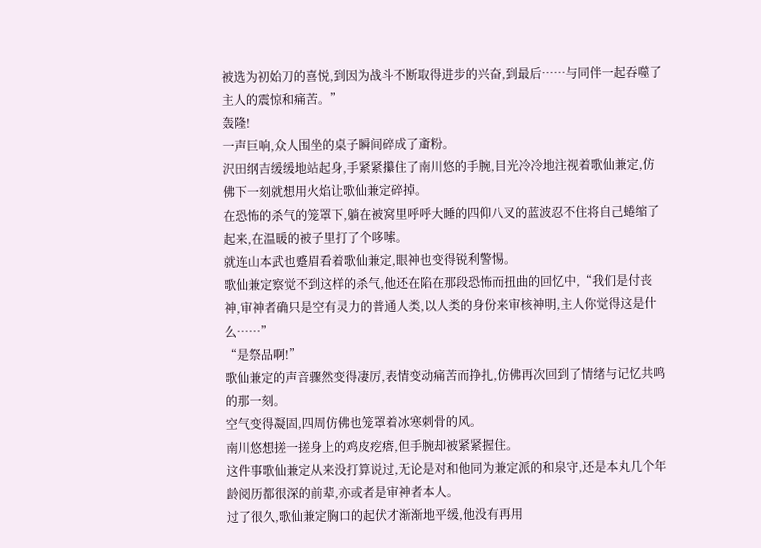被选为初始刀的喜悦,到因为战斗不断取得进步的兴奋,到最后……与同伴一起吞噬了主人的震惊和痛苦。”
轰隆!
一声巨响,众人围坐的桌子瞬间碎成了齑粉。
沢田纲吉缓缓地站起身,手紧紧攥住了南川悠的手腕,目光冷冷地注视着歌仙兼定,仿佛下一刻就想用火焰让歌仙兼定碎掉。
在恐怖的杀气的笼罩下,躺在被窝里呼呼大睡的四仰八叉的蓝波忍不住将自己蜷缩了起来,在温暖的被子里打了个哆嗦。
就连山本武也蹙眉看着歌仙兼定,眼神也变得锐利警惕。
歌仙兼定察觉不到这样的杀气,他还在陷在那段恐怖而扭曲的回忆中,“我们是付丧神,审神者确只是空有灵力的普通人类,以人类的身份来审核神明,主人你觉得这是什么……”
“是祭品啊!”
歌仙兼定的声音骤然变得凄厉,表情变动痛苦而挣扎,仿佛再次回到了情绪与记忆共鸣的那一刻。
空气变得凝固,四周仿佛也笼罩着冰寒刺骨的风。
南川悠想搓一搓身上的鸡皮疙瘩,但手腕却被紧紧握住。
这件事歌仙兼定从来没打算说过,无论是对和他同为兼定派的和泉守,还是本丸几个年龄阅历都很深的前辈,亦或者是审神者本人。
过了很久,歌仙兼定胸口的起伏才渐渐地平缓,他没有再用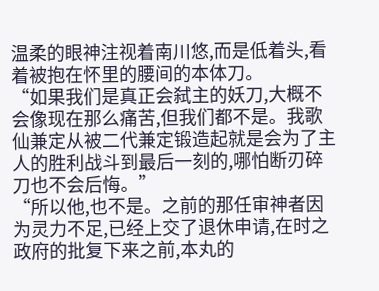温柔的眼神注视着南川悠,而是低着头,看着被抱在怀里的腰间的本体刀。
“如果我们是真正会弑主的妖刀,大概不会像现在那么痛苦,但我们都不是。我歌仙兼定从被二代兼定锻造起就是会为了主人的胜利战斗到最后一刻的,哪怕断刃碎刀也不会后悔。”
“所以他,也不是。之前的那任审神者因为灵力不足,已经上交了退休申请,在时之政府的批复下来之前,本丸的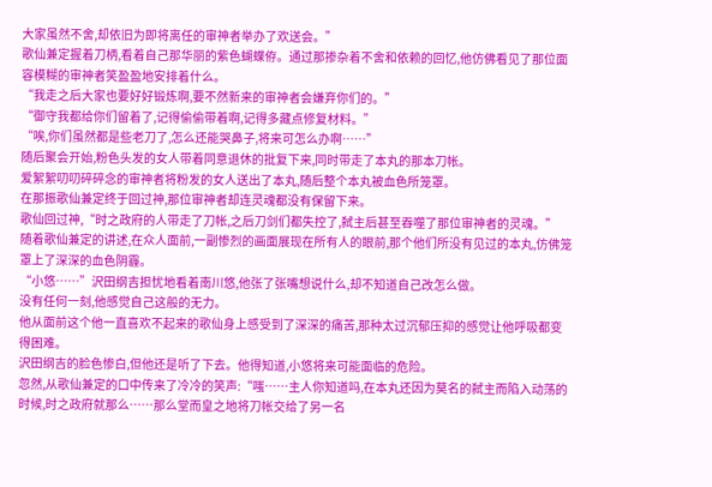大家虽然不舍,却依旧为即将离任的审神者举办了欢送会。”
歌仙兼定握着刀柄,看着自己那华丽的紫色蝴蝶侟。通过那掺杂着不舍和依赖的回忆,他仿佛看见了那位面容模糊的审神者笑盈盈地安排着什么。
“我走之后大家也要好好锻炼啊,要不然新来的审神者会嫌弃你们的。”
“御守我都给你们留着了,记得偷偷带着啊,记得多藏点修复材料。”
“唉,你们虽然都是些老刀了,怎么还能哭鼻子,将来可怎么办啊……”
随后聚会开始,粉色头发的女人带着同意退休的批复下来,同时带走了本丸的那本刀帐。
爱絮絮叨叨碎碎念的审神者将粉发的女人送出了本丸,随后整个本丸被血色所笼罩。
在那振歌仙兼定终于回过神,那位审神者却连灵魂都没有保留下来。
歌仙回过神,“时之政府的人带走了刀帐,之后刀剑们都失控了,弑主后甚至吞噬了那位审神者的灵魂。”
随着歌仙兼定的讲述,在众人面前,一副惨烈的画面展现在所有人的眼前,那个他们所没有见过的本丸,仿佛笼罩上了深深的血色阴霾。
“小悠……”沢田纲吉担忧地看着南川悠,他张了张嘴想说什么,却不知道自己改怎么做。
没有任何一刻,他感觉自己这般的无力。
他从面前这个他一直喜欢不起来的歌仙身上感受到了深深的痛苦,那种太过沉郁压抑的感觉让他呼吸都变得困难。
沢田纲吉的脸色惨白,但他还是听了下去。他得知道,小悠将来可能面临的危险。
忽然,从歌仙兼定的口中传来了冷冷的笑声:“嗤……主人你知道吗,在本丸还因为莫名的弑主而陷入动荡的时候,时之政府就那么……那么堂而皇之地将刀帐交给了另一名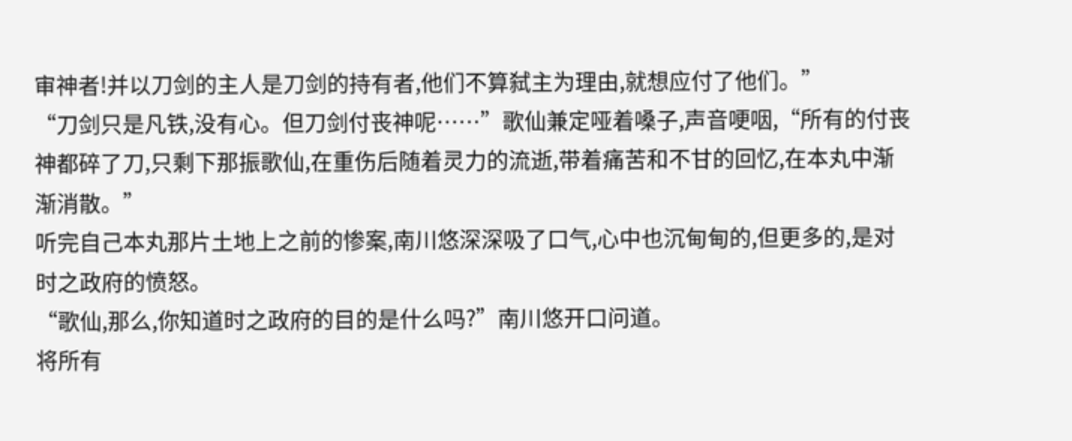审神者!并以刀剑的主人是刀剑的持有者,他们不算弑主为理由,就想应付了他们。”
“刀剑只是凡铁,没有心。但刀剑付丧神呢……”歌仙兼定哑着嗓子,声音哽咽,“所有的付丧神都碎了刀,只剩下那振歌仙,在重伤后随着灵力的流逝,带着痛苦和不甘的回忆,在本丸中渐渐消散。”
听完自己本丸那片土地上之前的惨案,南川悠深深吸了口气,心中也沉甸甸的,但更多的,是对时之政府的愤怒。
“歌仙,那么,你知道时之政府的目的是什么吗?”南川悠开口问道。
将所有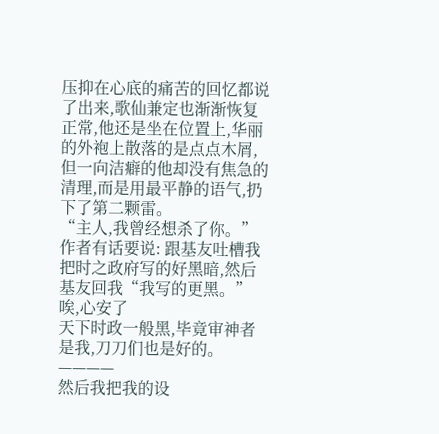压抑在心底的痛苦的回忆都说了出来,歌仙兼定也渐渐恢复正常,他还是坐在位置上,华丽的外袍上散落的是点点木屑,但一向洁癖的他却没有焦急的清理,而是用最平静的语气,扔下了第二颗雷。
“主人,我曾经想杀了你。”
作者有话要说: 跟基友吐槽我把时之政府写的好黑暗,然后基友回我“我写的更黑。”
唉,心安了
天下时政一般黑,毕竟审神者是我,刀刀们也是好的。
————
然后我把我的设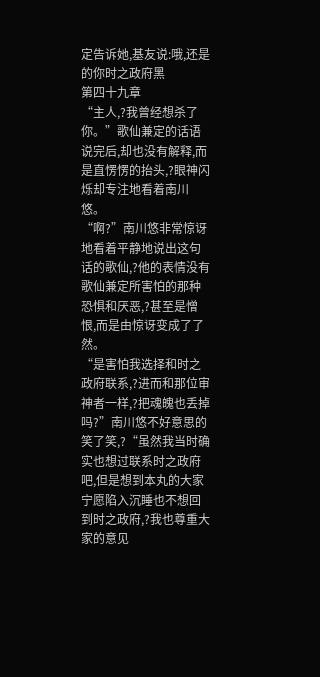定告诉她,基友说:哦,还是的你时之政府黑
第四十九章
“主人,?我曾经想杀了你。”歌仙兼定的话语说完后,却也没有解释,而是直愣愣的抬头,?眼神闪烁却专注地看着南川悠。
“啊?”南川悠非常惊讶地看着平静地说出这句话的歌仙,?他的表情没有歌仙兼定所害怕的那种恐惧和厌恶,?甚至是憎恨,而是由惊讶变成了了然。
“是害怕我选择和时之政府联系,?进而和那位审神者一样,?把魂魄也丢掉吗?”南川悠不好意思的笑了笑,?“虽然我当时确实也想过联系时之政府吧,但是想到本丸的大家宁愿陷入沉睡也不想回到时之政府,?我也尊重大家的意见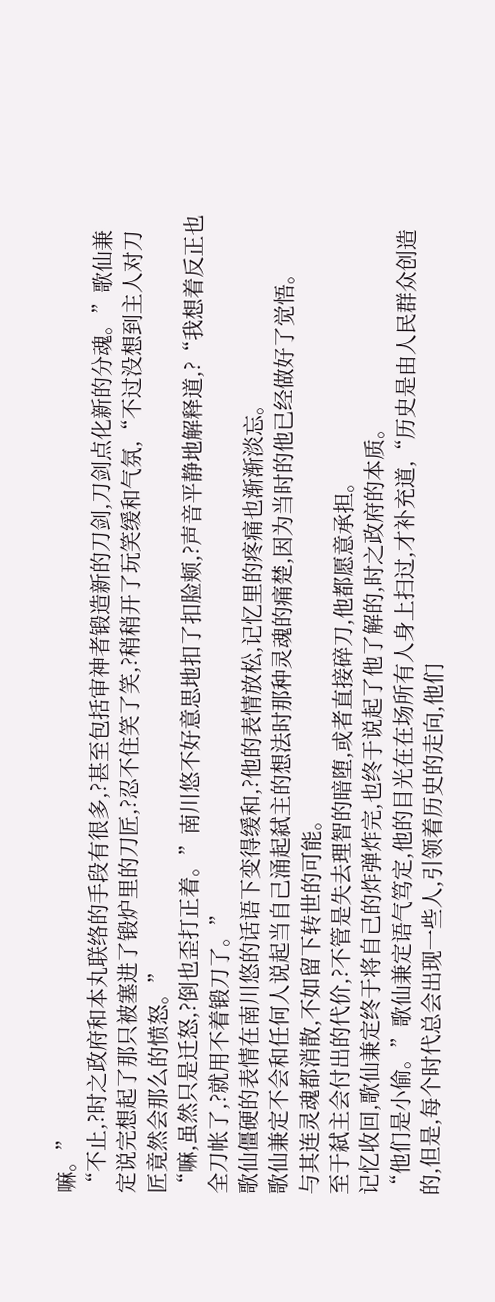嘛。”
“不止,?时之政府和本丸联络的手段有很多,?甚至包括审神者锻造新的刀剑,刀剑点化新的分魂。”歌仙兼定说完想起了那只被塞进了锻炉里的刀匠,?忍不住笑了笑,?稍稍开了玩笑缓和气氛,“不过没想到主人对刀匠竟然会那么的愤怒。”
“嘛,虽然只是迁怒,?倒也歪打正着。”南川悠不好意思地扣了扣脸颊,?声音平静地解释道,?“我想着反正也全刀帐了,?就用不着锻刀了。”
歌仙僵硬的表情在南川悠的话语下变得缓和,?他的表情放松,记忆里的疼痛也渐渐淡忘。
歌仙兼定不会和任何人说起当自己涌起弑主的想法时那种灵魂的痛楚,因为当时的他已经做好了觉悟。
与其连灵魂都消散,不如留下转世的可能。
至于弑主会付出的代价,?不管是失去理智的暗堕,或者直接碎刀,他都愿意承担。
记忆收回,歌仙兼定终于将自己的炸弹炸完,也终于说起了他了解的,时之政府的本质。
“他们是小偷。”歌仙兼定语气笃定,他的目光在在场所有人身上扫过,才补充道,“历史是由人民群众创造的,但是,每个时代总会出现一些人,引领着历史的走向,他们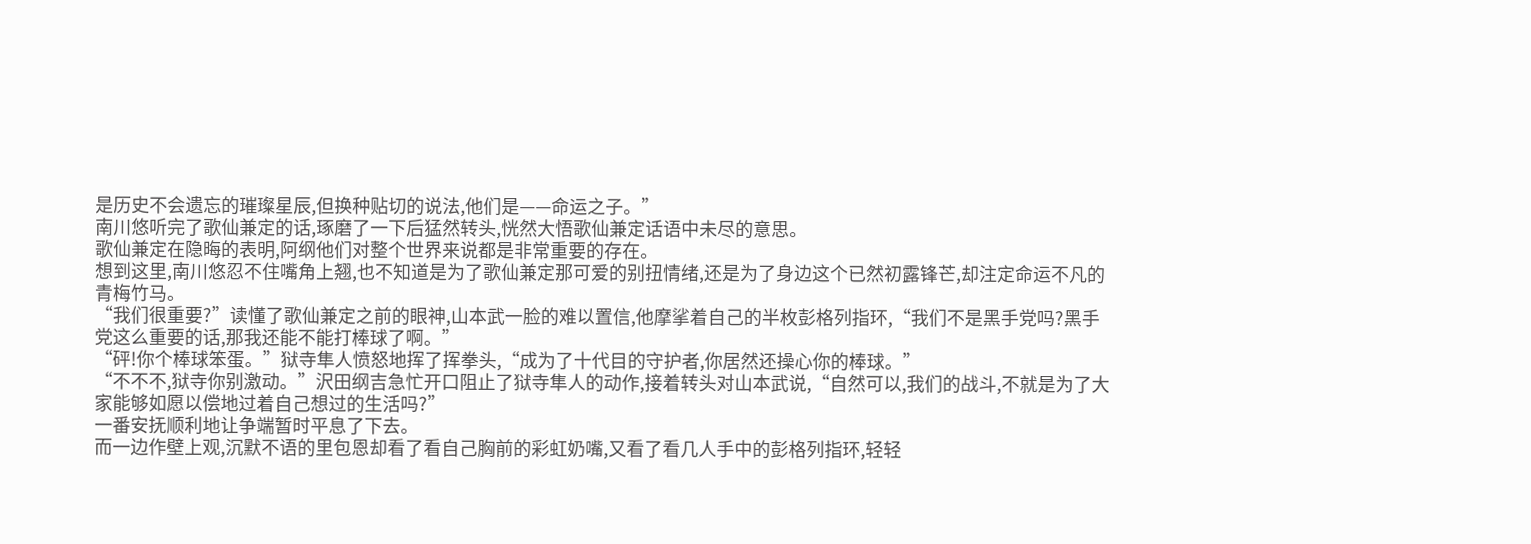是历史不会遗忘的璀璨星辰,但换种贴切的说法,他们是——命运之子。”
南川悠听完了歌仙兼定的话,琢磨了一下后猛然转头,恍然大悟歌仙兼定话语中未尽的意思。
歌仙兼定在隐晦的表明,阿纲他们对整个世界来说都是非常重要的存在。
想到这里,南川悠忍不住嘴角上翘,也不知道是为了歌仙兼定那可爱的别扭情绪,还是为了身边这个已然初露锋芒,却注定命运不凡的青梅竹马。
“我们很重要?”读懂了歌仙兼定之前的眼神,山本武一脸的难以置信,他摩挲着自己的半枚彭格列指环,“我们不是黑手党吗?黑手党这么重要的话,那我还能不能打棒球了啊。”
“砰!你个棒球笨蛋。”狱寺隼人愤怒地挥了挥拳头,“成为了十代目的守护者,你居然还操心你的棒球。”
“不不不,狱寺你别激动。”沢田纲吉急忙开口阻止了狱寺隼人的动作,接着转头对山本武说,“自然可以,我们的战斗,不就是为了大家能够如愿以偿地过着自己想过的生活吗?”
一番安抚顺利地让争端暂时平息了下去。
而一边作壁上观,沉默不语的里包恩却看了看自己胸前的彩虹奶嘴,又看了看几人手中的彭格列指环,轻轻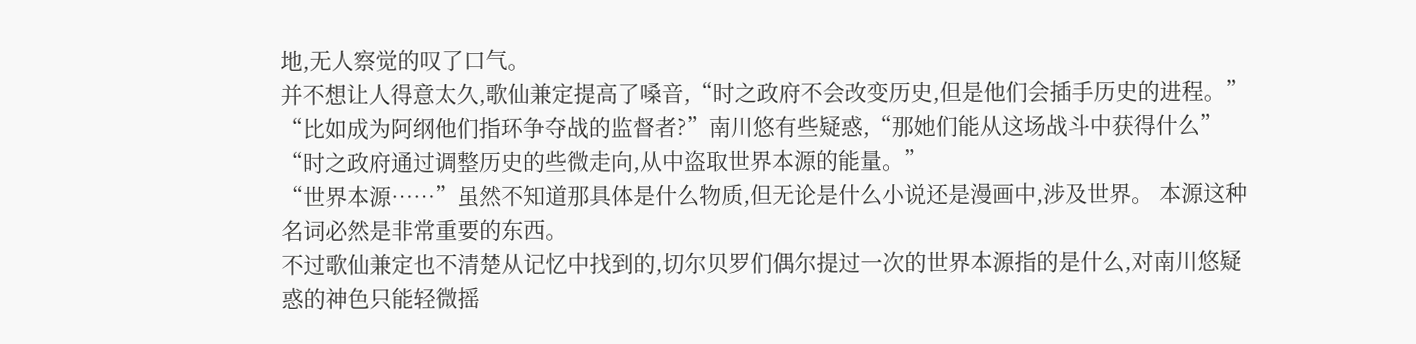地,无人察觉的叹了口气。
并不想让人得意太久,歌仙兼定提高了嗓音,“时之政府不会改变历史,但是他们会插手历史的进程。”
“比如成为阿纲他们指环争夺战的监督者?”南川悠有些疑惑,“那她们能从这场战斗中获得什么”
“时之政府通过调整历史的些微走向,从中盗取世界本源的能量。”
“世界本源……”虽然不知道那具体是什么物质,但无论是什么小说还是漫画中,涉及世界。 本源这种名词必然是非常重要的东西。
不过歌仙兼定也不清楚从记忆中找到的,切尔贝罗们偶尔提过一次的世界本源指的是什么,对南川悠疑惑的神色只能轻微摇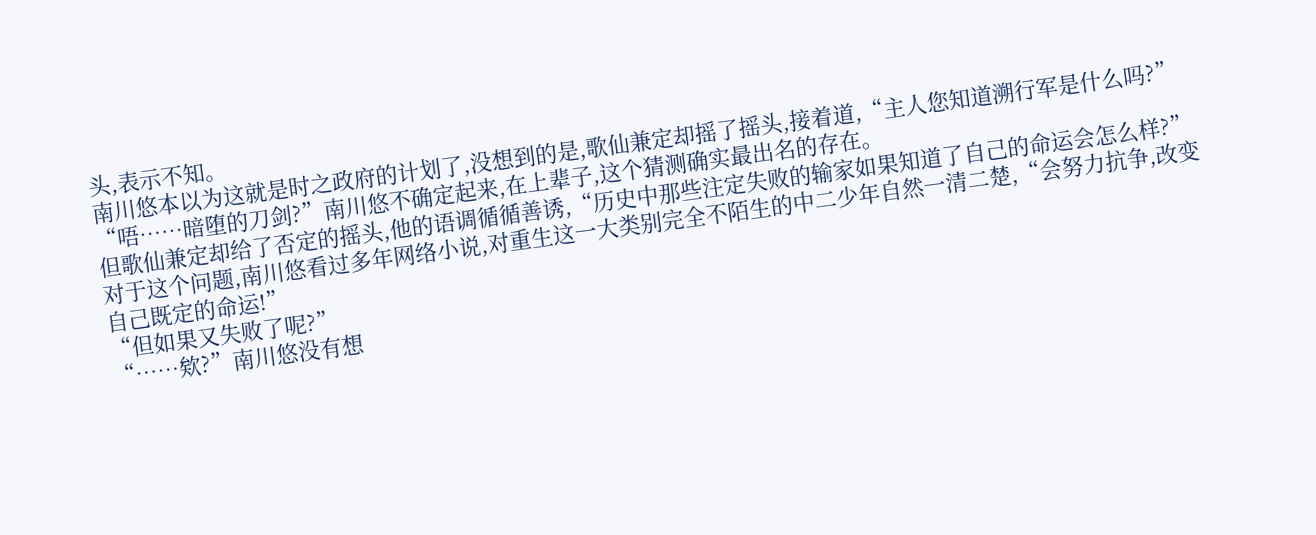头,表示不知。
南川悠本以为这就是时之政府的计划了,没想到的是,歌仙兼定却摇了摇头,接着道,“主人您知道溯行军是什么吗?”
“唔……暗堕的刀剑?”南川悠不确定起来,在上辈子,这个猜测确实最出名的存在。
但歌仙兼定却给了否定的摇头,他的语调循循善诱,“历史中那些注定失败的输家如果知道了自己的命运会怎么样?”
对于这个问题,南川悠看过多年网络小说,对重生这一大类别完全不陌生的中二少年自然一清二楚,“会努力抗争,改变自己既定的命运!”
“但如果又失败了呢?”
“……欸?”南川悠没有想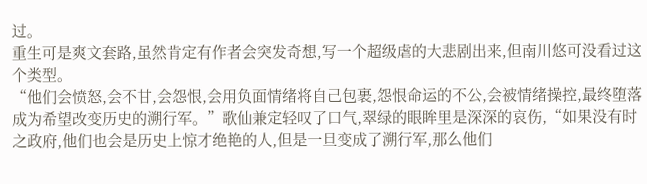过。
重生可是爽文套路,虽然肯定有作者会突发奇想,写一个超级虐的大悲剧出来,但南川悠可没看过这个类型。
“他们会愤怒,会不甘,会怨恨,会用负面情绪将自己包裹,怨恨命运的不公,会被情绪操控,最终堕落成为希望改变历史的溯行军。”歌仙兼定轻叹了口气,翠绿的眼眸里是深深的哀伤,“如果没有时之政府,他们也会是历史上惊才绝艳的人,但是一旦变成了溯行军,那么他们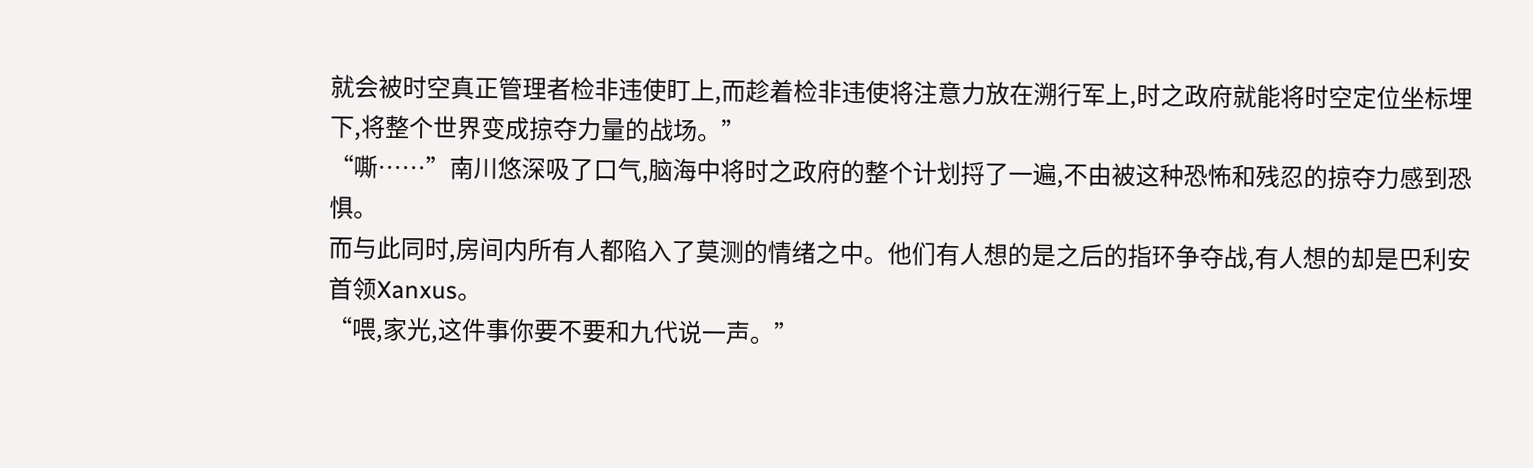就会被时空真正管理者检非违使盯上,而趁着检非违使将注意力放在溯行军上,时之政府就能将时空定位坐标埋下,将整个世界变成掠夺力量的战场。”
“嘶……”南川悠深吸了口气,脑海中将时之政府的整个计划捋了一遍,不由被这种恐怖和残忍的掠夺力感到恐惧。
而与此同时,房间内所有人都陷入了莫测的情绪之中。他们有人想的是之后的指环争夺战,有人想的却是巴利安首领Xanxus。
“喂,家光,这件事你要不要和九代说一声。”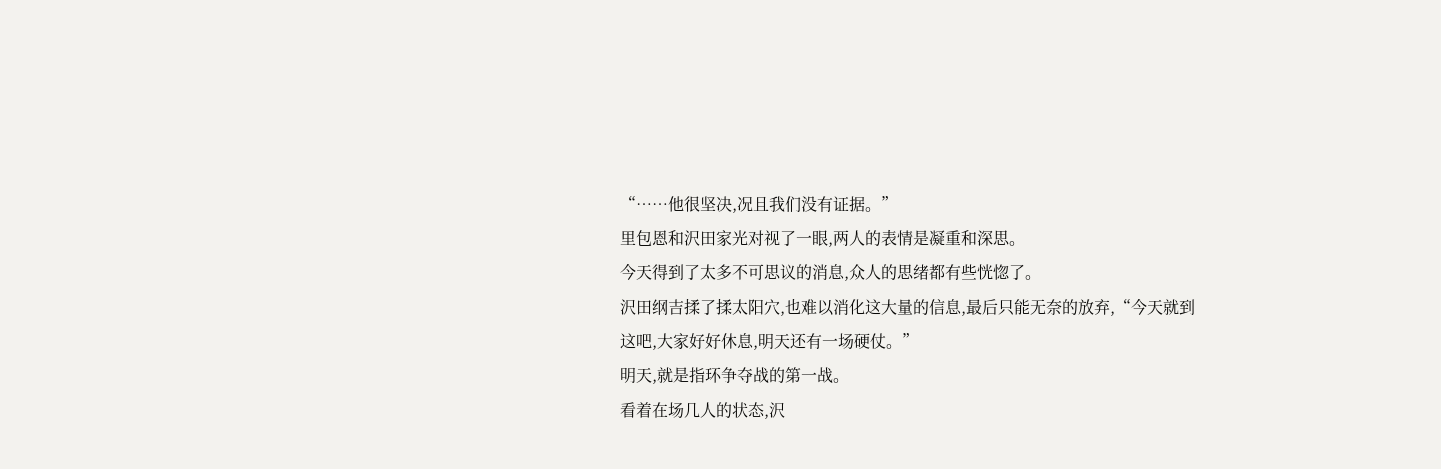“……他很坚决,况且我们没有证据。”
里包恩和沢田家光对视了一眼,两人的表情是凝重和深思。
今天得到了太多不可思议的消息,众人的思绪都有些恍惚了。
沢田纲吉揉了揉太阳穴,也难以消化这大量的信息,最后只能无奈的放弃,“今天就到这吧,大家好好休息,明天还有一场硬仗。”
明天,就是指环争夺战的第一战。
看着在场几人的状态,沢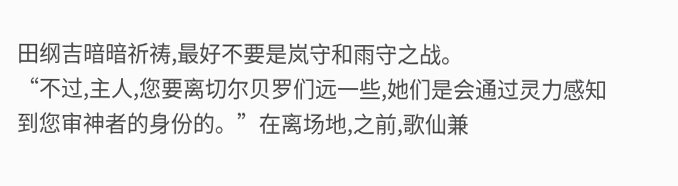田纲吉暗暗祈祷,最好不要是岚守和雨守之战。
“不过,主人,您要离切尔贝罗们远一些,她们是会通过灵力感知到您审神者的身份的。”在离场地,之前,歌仙兼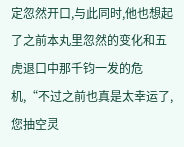定忽然开口,与此同时,他也想起了之前本丸里忽然的变化和五虎退口中那千钧一发的危机,“不过之前也真是太幸运了,您抽空灵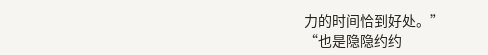力的时间恰到好处。”
“也是隐隐约约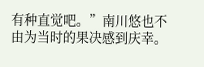有种直觉吧。”南川悠也不由为当时的果决感到庆幸。